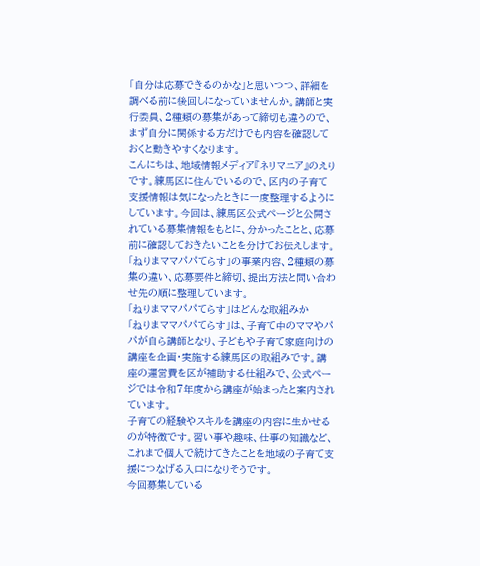「自分は応募できるのかな」と思いつつ、詳細を調べる前に後回しになっていませんか。講師と実行委員、2種類の募集があって締切も違うので、まず自分に関係する方だけでも内容を確認しておくと動きやすくなります。
こんにちは、地域情報メディア『ネリマニア』のえりです。練馬区に住んでいるので、区内の子育て支援情報は気になったときに一度整理するようにしています。今回は、練馬区公式ページと公開されている募集情報をもとに、分かったことと、応募前に確認しておきたいことを分けてお伝えします。
「ねりまママパパてらす」の事業内容、2種類の募集の違い、応募要件と締切、提出方法と問い合わせ先の順に整理しています。
「ねりまママパパてらす」はどんな取組みか
「ねりまママパパてらす」は、子育て中のママやパパが自ら講師となり、子どもや子育て家庭向けの講座を企画・実施する練馬区の取組みです。講座の運営費を区が補助する仕組みで、公式ページでは令和7年度から講座が始まったと案内されています。
子育ての経験やスキルを講座の内容に生かせるのが特徴です。習い事や趣味、仕事の知識など、これまで個人で続けてきたことを地域の子育て支援につなげる入口になりそうです。
今回募集している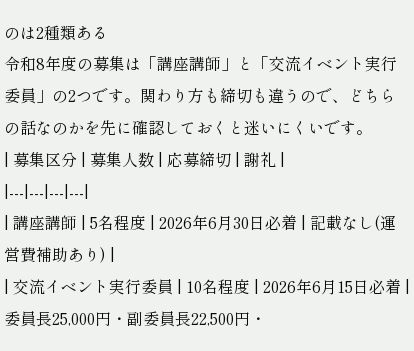のは2種類ある
令和8年度の募集は「講座講師」と「交流イベント実行委員」の2つです。関わり方も締切も違うので、どちらの話なのかを先に確認しておくと迷いにくいです。
| 募集区分 | 募集人数 | 応募締切 | 謝礼 |
|---|---|---|---|
| 講座講師 | 5名程度 | 2026年6月30日必着 | 記載なし(運営費補助あり) |
| 交流イベント実行委員 | 10名程度 | 2026年6月15日必着 | 委員長25,000円・副委員長22,500円・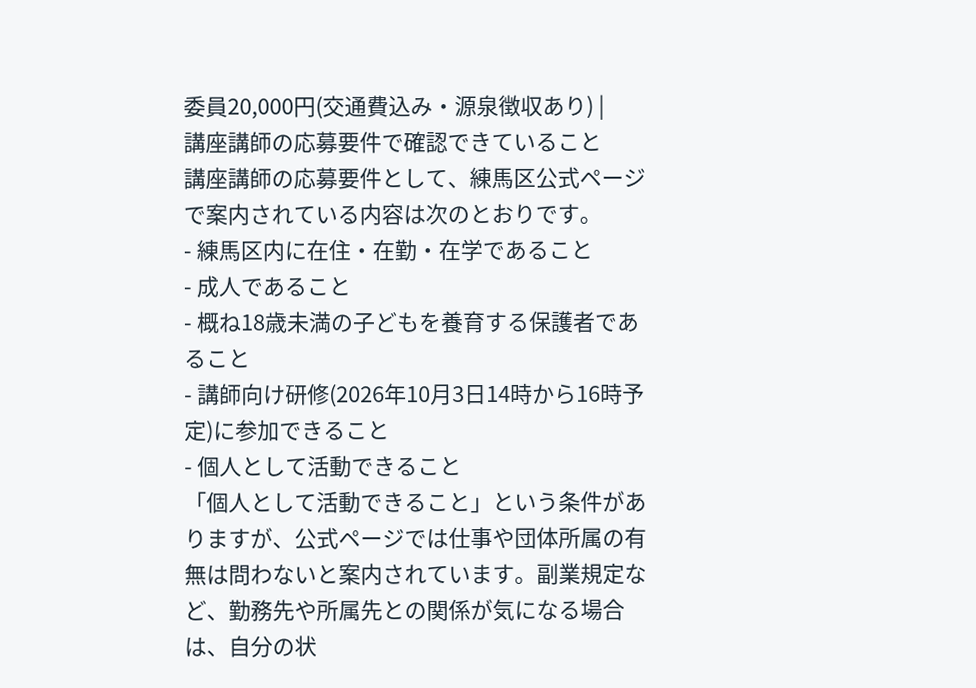委員20,000円(交通費込み・源泉徴収あり) |
講座講師の応募要件で確認できていること
講座講師の応募要件として、練馬区公式ページで案内されている内容は次のとおりです。
- 練馬区内に在住・在勤・在学であること
- 成人であること
- 概ね18歳未満の子どもを養育する保護者であること
- 講師向け研修(2026年10月3日14時から16時予定)に参加できること
- 個人として活動できること
「個人として活動できること」という条件がありますが、公式ページでは仕事や団体所属の有無は問わないと案内されています。副業規定など、勤務先や所属先との関係が気になる場合は、自分の状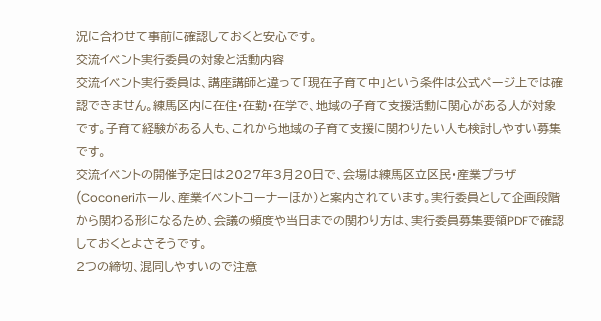況に合わせて事前に確認しておくと安心です。
交流イベント実行委員の対象と活動内容
交流イベント実行委員は、講座講師と違って「現在子育て中」という条件は公式ページ上では確認できません。練馬区内に在住・在勤・在学で、地域の子育て支援活動に関心がある人が対象です。子育て経験がある人も、これから地域の子育て支援に関わりたい人も検討しやすい募集です。
交流イベントの開催予定日は2027年3月20日で、会場は練馬区立区民・産業プラザ(Coconeriホール、産業イベントコーナーほか)と案内されています。実行委員として企画段階から関わる形になるため、会議の頻度や当日までの関わり方は、実行委員募集要領PDFで確認しておくとよさそうです。
2つの締切、混同しやすいので注意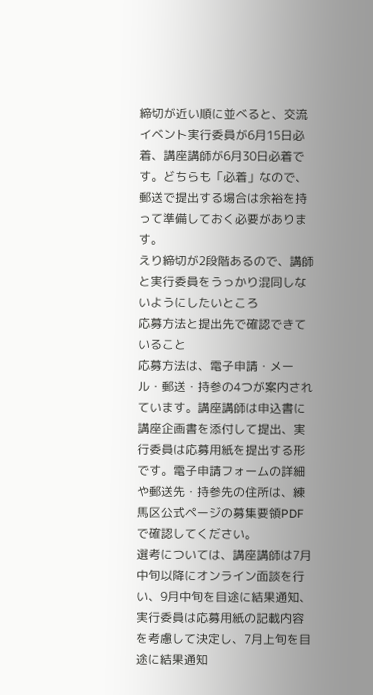締切が近い順に並べると、交流イベント実行委員が6月15日必着、講座講師が6月30日必着です。どちらも「必着」なので、郵送で提出する場合は余裕を持って準備しておく必要があります。
えり締切が2段階あるので、講師と実行委員をうっかり混同しないようにしたいところ
応募方法と提出先で確認できていること
応募方法は、電子申請・メール・郵送・持参の4つが案内されています。講座講師は申込書に講座企画書を添付して提出、実行委員は応募用紙を提出する形です。電子申請フォームの詳細や郵送先・持参先の住所は、練馬区公式ページの募集要領PDFで確認してください。
選考については、講座講師は7月中旬以降にオンライン面談を行い、9月中旬を目途に結果通知、実行委員は応募用紙の記載内容を考慮して決定し、7月上旬を目途に結果通知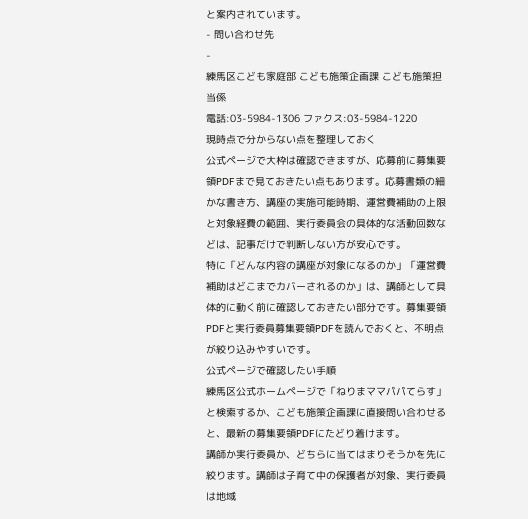と案内されています。
- 問い合わせ先
-
練馬区こども家庭部 こども施策企画課 こども施策担当係
電話:03-5984-1306 ファクス:03-5984-1220
現時点で分からない点を整理しておく
公式ページで大枠は確認できますが、応募前に募集要領PDFまで見ておきたい点もあります。応募書類の細かな書き方、講座の実施可能時期、運営費補助の上限と対象経費の範囲、実行委員会の具体的な活動回数などは、記事だけで判断しない方が安心です。
特に「どんな内容の講座が対象になるのか」「運営費補助はどこまでカバーされるのか」は、講師として具体的に動く前に確認しておきたい部分です。募集要領PDFと実行委員募集要領PDFを読んでおくと、不明点が絞り込みやすいです。
公式ページで確認したい手順
練馬区公式ホームページで「ねりまママパパてらす」と検索するか、こども施策企画課に直接問い合わせると、最新の募集要領PDFにたどり着けます。
講師か実行委員か、どちらに当てはまりそうかを先に絞ります。講師は子育て中の保護者が対象、実行委員は地域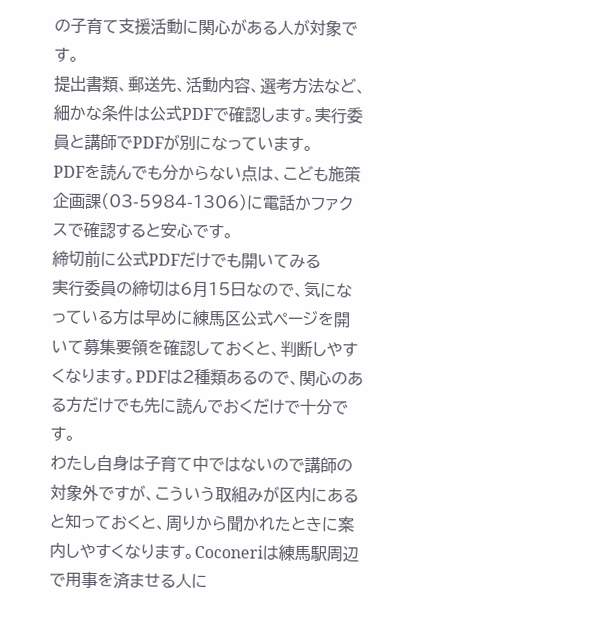の子育て支援活動に関心がある人が対象です。
提出書類、郵送先、活動内容、選考方法など、細かな条件は公式PDFで確認します。実行委員と講師でPDFが別になっています。
PDFを読んでも分からない点は、こども施策企画課(03-5984-1306)に電話かファクスで確認すると安心です。
締切前に公式PDFだけでも開いてみる
実行委員の締切は6月15日なので、気になっている方は早めに練馬区公式ページを開いて募集要領を確認しておくと、判断しやすくなります。PDFは2種類あるので、関心のある方だけでも先に読んでおくだけで十分です。
わたし自身は子育て中ではないので講師の対象外ですが、こういう取組みが区内にあると知っておくと、周りから聞かれたときに案内しやすくなります。Coconeriは練馬駅周辺で用事を済ませる人に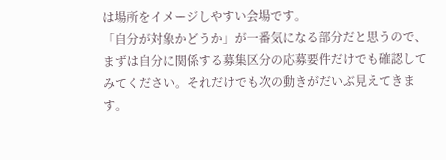は場所をイメージしやすい会場です。
「自分が対象かどうか」が一番気になる部分だと思うので、まずは自分に関係する募集区分の応募要件だけでも確認してみてください。それだけでも次の動きがだいぶ見えてきます。